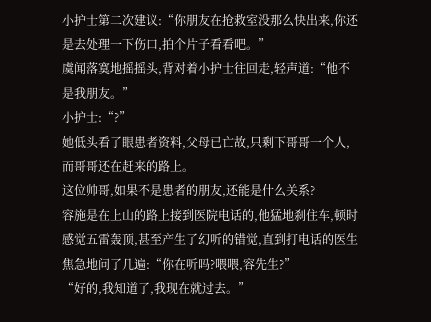小护士第二次建议:“你朋友在抢救室没那么快出来,你还是去处理一下伤口,拍个片子看看吧。”
虞闻落寞地摇摇头,背对着小护士往回走,轻声道:“他不是我朋友。”
小护士:“?”
她低头看了眼患者资料,父母已亡故,只剩下哥哥一个人,而哥哥还在赶来的路上。
这位帅哥,如果不是患者的朋友,还能是什么关系?
容施是在上山的路上接到医院电话的,他猛地刹住车,顿时感觉五雷轰顶,甚至产生了幻听的错觉,直到打电话的医生焦急地问了几遍:“你在听吗?喂喂,容先生?”
“好的,我知道了,我现在就过去。”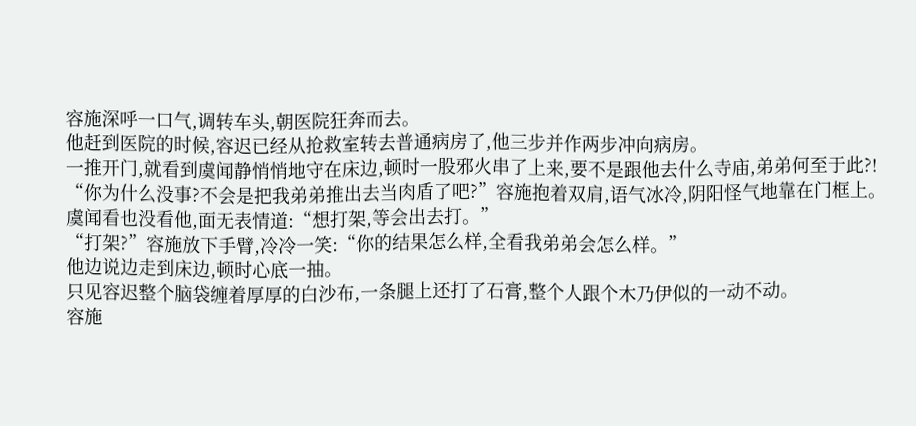容施深呼一口气,调转车头,朝医院狂奔而去。
他赶到医院的时候,容迟已经从抢救室转去普通病房了,他三步并作两步冲向病房。
一推开门,就看到虞闻静悄悄地守在床边,顿时一股邪火串了上来,要不是跟他去什么寺庙,弟弟何至于此?!
“你为什么没事?不会是把我弟弟推出去当肉盾了吧?”容施抱着双肩,语气冰冷,阴阳怪气地靠在门框上。
虞闻看也没看他,面无表情道:“想打架,等会出去打。”
“打架?”容施放下手臂,冷冷一笑:“你的结果怎么样,全看我弟弟会怎么样。”
他边说边走到床边,顿时心底一抽。
只见容迟整个脑袋缠着厚厚的白沙布,一条腿上还打了石膏,整个人跟个木乃伊似的一动不动。
容施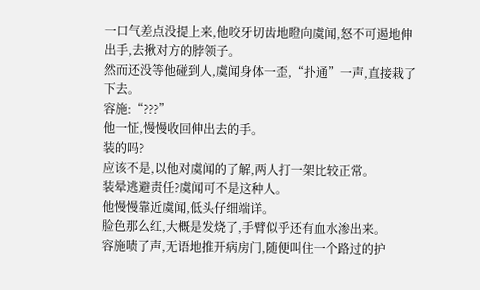一口气差点没提上来,他咬牙切齿地瞪向虞闻,怒不可遏地伸出手,去揪对方的脖领子。
然而还没等他碰到人,虞闻身体一歪,“扑通”一声,直接栽了下去。
容施:“???”
他一怔,慢慢收回伸出去的手。
装的吗?
应该不是,以他对虞闻的了解,两人打一架比较正常。
装晕逃避责任?虞闻可不是这种人。
他慢慢靠近虞闻,低头仔细端详。
脸色那么红,大概是发烧了,手臂似乎还有血水渗出来。
容施啧了声,无语地推开病房门,随便叫住一个路过的护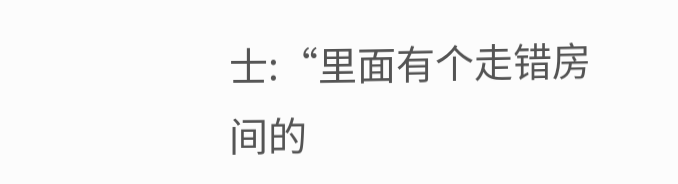士:“里面有个走错房间的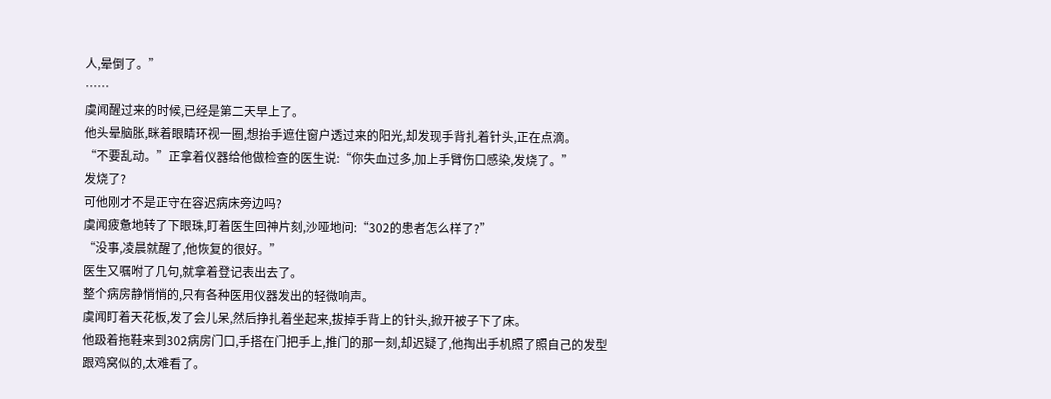人,晕倒了。”
……
虞闻醒过来的时候,已经是第二天早上了。
他头晕脑胀,眯着眼睛环视一圈,想抬手遮住窗户透过来的阳光,却发现手背扎着针头,正在点滴。
“不要乱动。”正拿着仪器给他做检查的医生说:“你失血过多,加上手臂伤口感染,发烧了。”
发烧了?
可他刚才不是正守在容迟病床旁边吗?
虞闻疲惫地转了下眼珠,盯着医生回神片刻,沙哑地问:“302的患者怎么样了?”
“没事,凌晨就醒了,他恢复的很好。”
医生又嘱咐了几句,就拿着登记表出去了。
整个病房静悄悄的,只有各种医用仪器发出的轻微响声。
虞闻盯着天花板,发了会儿呆,然后挣扎着坐起来,拔掉手背上的针头,掀开被子下了床。
他趿着拖鞋来到302病房门口,手搭在门把手上,推门的那一刻,却迟疑了,他掏出手机照了照自己的发型
跟鸡窝似的,太难看了。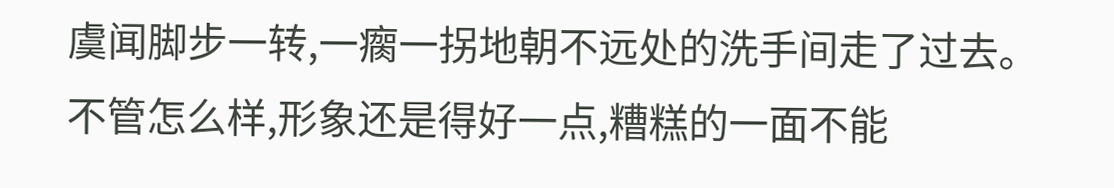虞闻脚步一转,一瘸一拐地朝不远处的洗手间走了过去。
不管怎么样,形象还是得好一点,糟糕的一面不能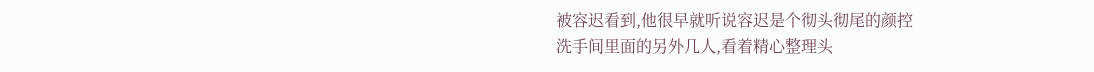被容迟看到,他很早就听说容迟是个彻头彻尾的颜控
洗手间里面的另外几人,看着精心整理头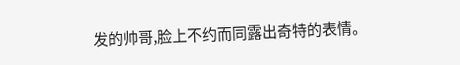发的帅哥,脸上不约而同露出奇特的表情。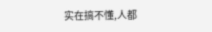实在搞不懂,人都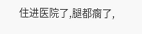住进医院了,腿都瘸了,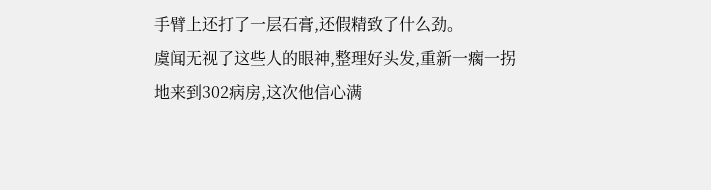手臂上还打了一层石膏,还假精致了什么劲。
虞闻无视了这些人的眼神,整理好头发,重新一瘸一拐地来到302病房,这次他信心满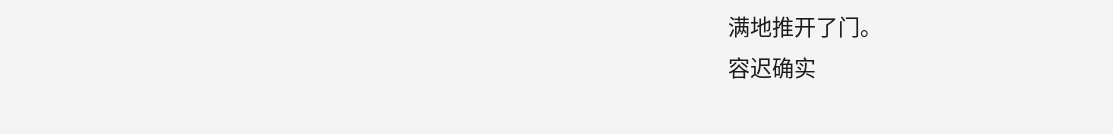满地推开了门。
容迟确实